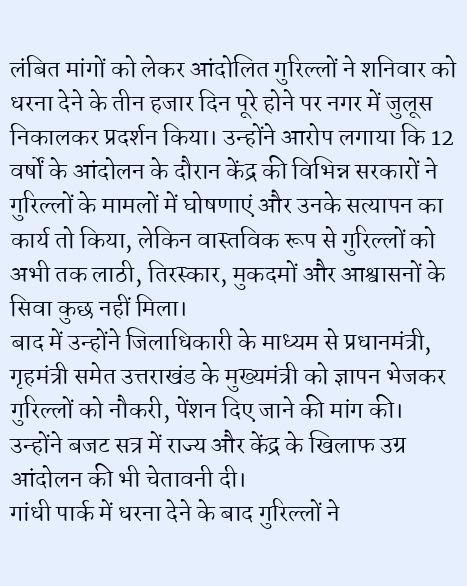लंबित मांगों को लेकर आंदोलित गुरिल्लों ने शनिवार को धरना देने के तीन हजार दिन पूरे होने पर नगर में जुलूस निकालकर प्रदर्शन किया। उन्होंने आरोप लगाया कि 12 वर्षों के आंदोलन के दौरान केंद्र की विभिन्न सरकारों ने गुरिल्लों के मामलों में घोषणाएं और उनके सत्यापन का कार्य तो किया, लेकिन वास्तविक रूप से गुरिल्लों को अभी तक लाठी, तिरस्कार, मुकदमों और आश्वासनों के सिवा कुछ नहीं मिला।
बाद में उन्होंने जिलाधिकारी के माध्यम से प्रधानमंत्री, गृहमंत्री समेत उत्तराखंड के मुख्यमंत्री को ज्ञापन भेजकर गुरिल्लों को नौकरी, पेंशन दिए जाने की मांग की। उन्होंने बजट सत्र में राज्य और केंद्र के खिलाफ उग्र आंदोलन की भी चेतावनी दी।
गांधी पार्क में धरना देने के बाद गुरिल्लों ने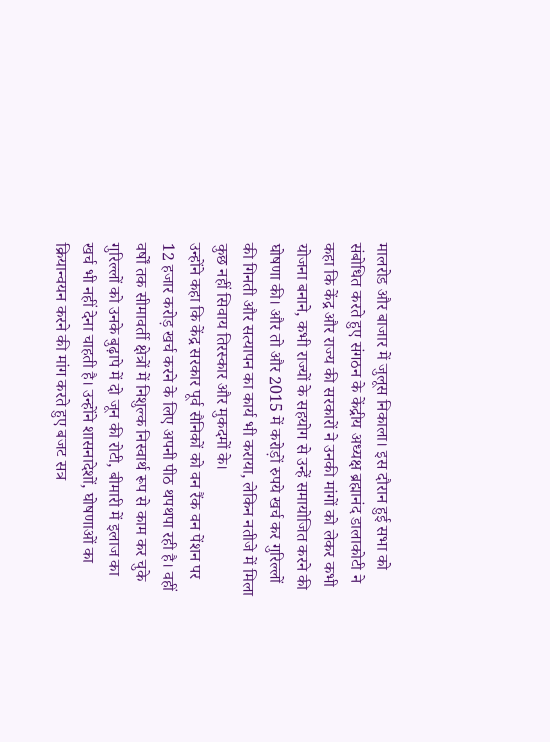मालरोड और बाजार में जुलूस निकाला। इस दौरान हुई सभा को संबोधित करते हुए संगठन के केंद्रीय अध्यक्ष ब्रह्मानंद डालाकोटी ने कहा कि केंद्र और राज्य की सरकारों ने उनकी मांगों को लेकर कभी योजना बनाने, कभी राज्यों के सहयोग से उन्हें समायोजित करने की घोषणा की। और तो और 2015 में करोड़ों रुपये खर्च कर गुरिल्लों की गिनती और सत्यापन का कार्य भी कराया, लेकिन नतीजे में मिला कुछ नहीं सिवाय तिरस्कार और मुकदमों के।
उन्होंने कहा कि केंद्र सरकार पूर्व सैनिकों को वन रैंक वन पेंशन पर 12 हजार करोड़ खर्च करने के लिए अपनी पीठ थपथपा रही है। वहीं वर्षों तक सीमावर्ती क्षेत्रों में निशुल्क निस्वार्थ रूप से काम कर चुके गुरिल्लों को उनके बुढ़ापे में दो जून की रोटी, बीमारी में इलाज का खर्च भी नहीं देना चाहती है। उन्होंने शासनादेशों, घोषणाओं का क्रियान्वयन करने की मांग करते हुए बजट सत्र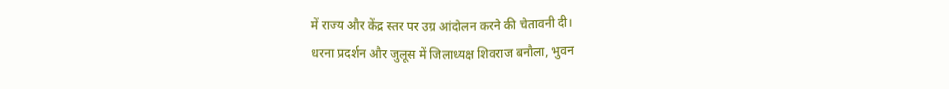में राज्य और केंद्र स्तर पर उग्र आंदोलन करने की चेतावनी दी।
धरना प्रदर्शन और जुलूस में जिलाध्यक्ष शिवराज बनौला, भुवन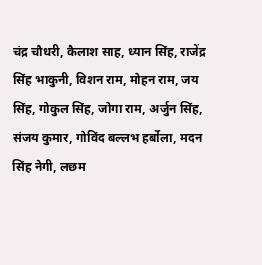चंद्र चौधरी, कैलाश साह, ध्यान सिंह, राजेंद्र सिंह भाकुनी, विशन राम, मोहन राम, जय सिंह, गोकुल सिंह, जोगा राम, अर्जुन सिंह, संजय कुमार, गोविंद बल्लभ हर्बोला, मदन सिंह नेगी, लछम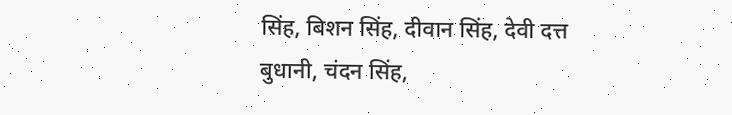सिंह, बिशन सिंह, दीवान सिंह, देवी दत्त बुधानी, चंदन सिंह,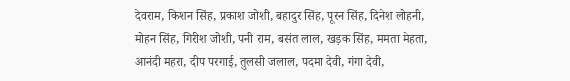देवराम, किशन सिंह, प्रकाश जोशी, बहादुर सिंह, पूरन सिंह, दिनेश लोहनी, मोहन सिंह, गिरीश जोशी, पनी राम, बसंत लाल, खड़क सिंह, ममता मेहता, आनंदी महरा, दीप परगाई, तुलसी जलाल, पदमा देवी, गंगा देवी,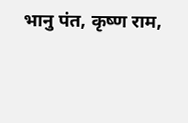भानु पंत, कृष्ण राम,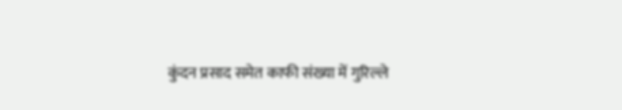कुंदन प्रसाद समेत काफी संख्या में गुरिल्ले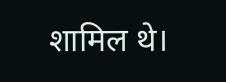शामिल थे।